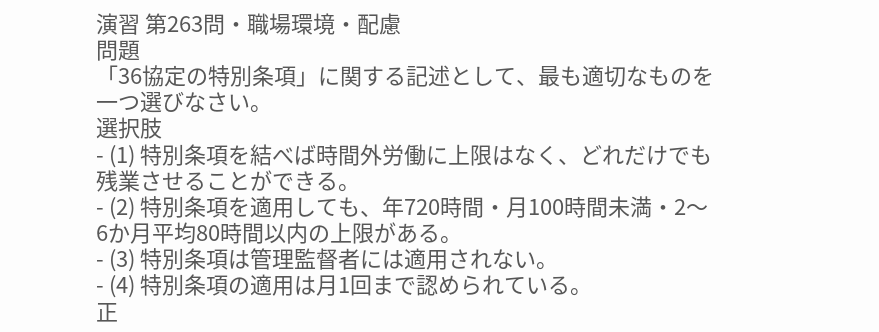演習 第263問・職場環境・配慮
問題
「36協定の特別条項」に関する記述として、最も適切なものを一つ選びなさい。
選択肢
- (1) 特別条項を結べば時間外労働に上限はなく、どれだけでも残業させることができる。
- (2) 特別条項を適用しても、年720時間・月100時間未満・2〜6か月平均80時間以内の上限がある。
- (3) 特別条項は管理監督者には適用されない。
- (4) 特別条項の適用は月1回まで認められている。
正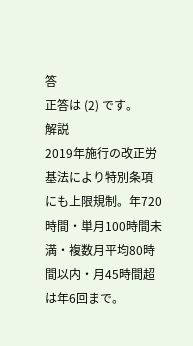答
正答は (2) です。
解説
2019年施行の改正労基法により特別条項にも上限規制。年720時間・単月100時間未満・複数月平均80時間以内・月45時間超は年6回まで。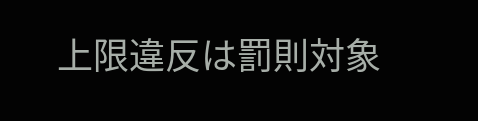上限違反は罰則対象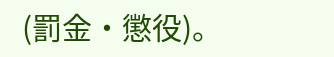(罰金・懲役)。